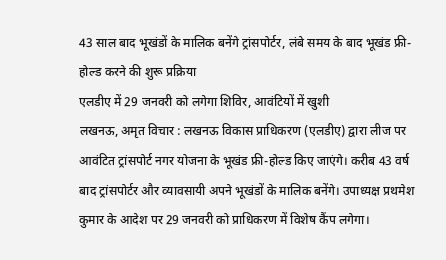43 साल बाद भूखंडों के मालिक बनेंगे ट्रांसपोर्टर, लंबे समय के बाद भूखंड फ्री-होल्ड करने की शुरू प्रक्रिया
एलडीए में 29 जनवरी को लगेगा शिविर, आवंटियों में खुशी
लखनऊ, अमृत विचार : लखनऊ विकास प्राधिकरण (एलडीए) द्वारा लीज पर आवंटित ट्रांसपोर्ट नगर योजना के भूखंड फ्री-होल्ड किए जाएंगे। करीब 43 वर्ष बाद ट्रांसपोर्टर और व्यावसायी अपने भूखंडों के मालिक बनेंगे। उपाध्यक्ष प्रथमेश कुमार के आदेश पर 29 जनवरी को प्राधिकरण में विशेष कैंप लगेगा।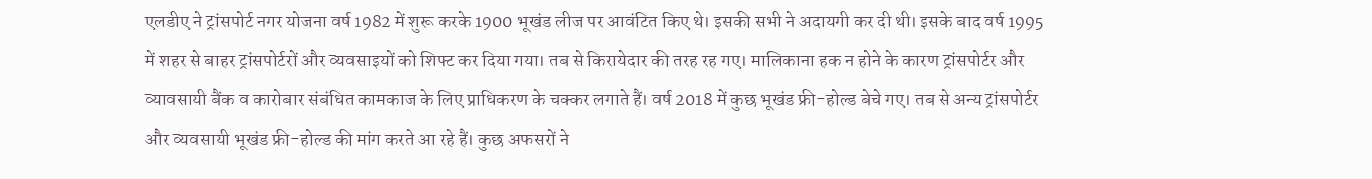एलडीए ने ट्रांसपोर्ट नगर योजना वर्ष 1982 में शुरू करके 1900 भूखंड लीज पर आवंटित किए थे। इसकी सभी ने अदायगी कर दी थी। इसके बाद वर्ष 1995 में शहर से बाहर ट्रांसपोर्टरों और व्यवसाइयों को शिफ्ट कर दिया गया। तब से किरायेदार की तरह रह गए। मालिकाना हक न होने के कारण ट्रांसपोर्टर और व्यावसायी बैंक व कारोबार संबंधित कामकाज के लिए प्राधिकरण के चक्कर लगाते हैं। वर्ष 2018 में कुछ भूखंड फ्री-होल्ड बेचे गए। तब से अन्य ट्रांसपोर्टर और व्यवसायी भूखंड फ्री-होल्ड की मांग करते आ रहे हैं। कुछ अफसरों ने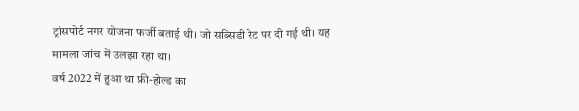ट्रांसपोर्ट नगर योजना फर्जी बताई थी। जो सब्सिडी रेट पर दी गई थी। यह मामला जांच में उलझा रहा था।
वर्ष 2022 में हुआ था फ्री-होल्ड का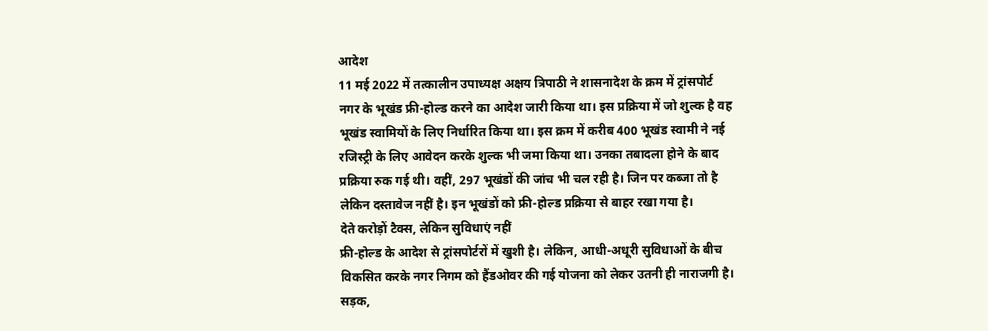आदेश
11 मई 2022 में तत्कालीन उपाध्यक्ष अक्षय त्रिपाठी ने शासनादेश के क्रम में ट्रांसपोर्ट नगर के भूखंड फ्री-होल्ड करने का आदेश जारी किया था। इस प्रक्रिया में जो शुल्क है वह भूखंड स्वामियों के लिए निर्धारित किया था। इस क्रम में करीब 400 भूखंड स्वामी ने नई रजिस्ट्री के लिए आवेदन करके शुल्क भी जमा किया था। उनका तबादला होने के बाद प्रक्रिया रुक गई थी। वहीं, 297 भूखंडों की जांच भी चल रही है। जिन पर कब्जा तो है लेकिन दस्तावेज नहीं है। इन भूखंडों को फ्री-होल्ड प्रक्रिया से बाहर रखा गया है।
देते करोड़ों टैक्स, लेकिन सुविधाएं नहीं
फ्री-होल्ड के आदेश से ट्रांसपोर्टरों में खुशी है। लेकिन, आधी-अधूरी सुविधाओं के बीच विकसित करके नगर निगम को हैंडओवर की गई योजना को लेकर उतनी ही नाराजगी है। सड़क,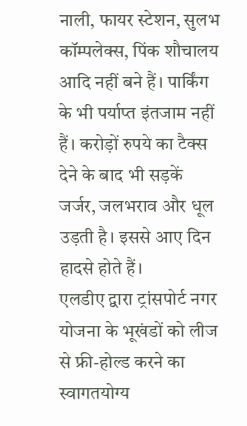नाली, फायर स्टेशन, सुलभ कॉम्पलेक्स, पिंक शौचालय आदि नहीं बने हैं। पार्किंग के भी पर्याप्त इंतजाम नहीं हैं। करोड़ों रुपये का टैक्स देने के बाद भी सड़कें जर्जर, जलभराव और धूल उड़ती है। इससे आए दिन हादसे होते हैं।
एलडीए द्वारा ट्रांसपोर्ट नगर योजना के भूखंडों को लीज से फ्री-होल्ड करने का स्वागतयोग्य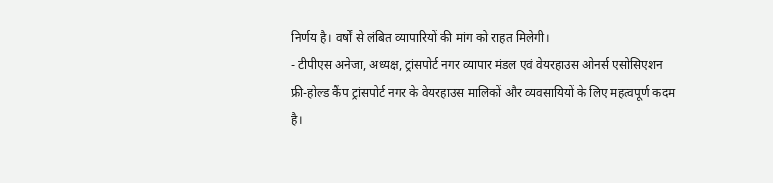निर्णय है। वर्षों से लंबित व्यापारियों की मांग को राहत मिलेगी।
- टीपीएस अनेजा, अध्यक्ष, ट्रांसपोर्ट नगर व्यापार मंडल एवं वेयरहाउस ओनर्स एसोसिएशन
फ्री-होल्ड कैंप ट्रांसपोर्ट नगर के वेयरहाउस मालिकों और व्यवसायियों के लिए महत्वपूर्ण कदम है।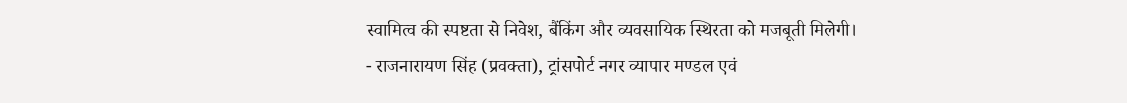स्वामित्व की स्पष्टता से निवेश, बैंकिंग और व्यवसायिक स्थिरता को मजबूती मिलेगी।
- राजनारायण सिंह (प्रवक्ता), ट्रांसपोर्ट नगर व्यापार मण्डल एवं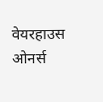वेयरहाउस ओनर्स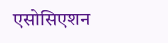एसोसिएशन